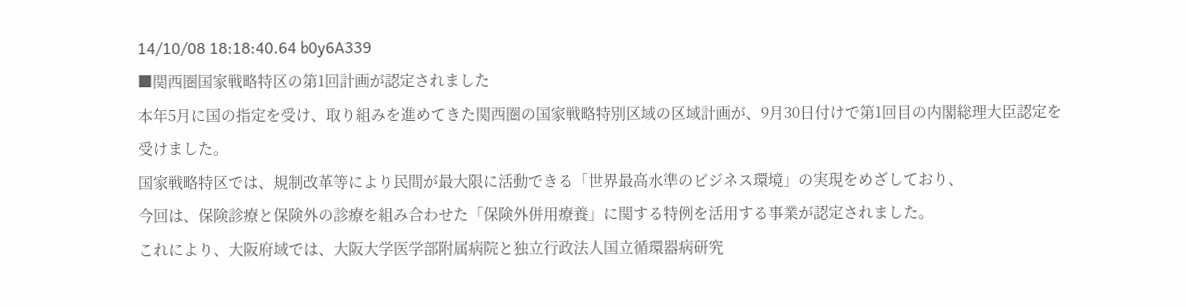14/10/08 18:18:40.64 b0y6A339
■関西圏国家戦略特区の第1回計画が認定されました
本年5月に国の指定を受け、取り組みを進めてきた関西圏の国家戦略特別区域の区域計画が、9月30日付けで第1回目の内閣総理大臣認定を受けました。
国家戦略特区では、規制改革等により民間が最大限に活動できる「世界最高水準のビジネス環境」の実現をめざしており、
今回は、保険診療と保険外の診療を組み合わせた「保険外併用療養」に関する特例を活用する事業が認定されました。
これにより、大阪府域では、大阪大学医学部附属病院と独立行政法人国立循環器病研究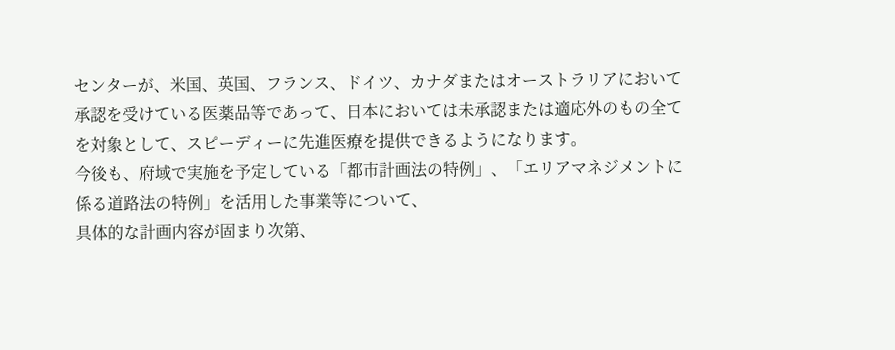センターが、米国、英国、フランス、ドイツ、カナダまたはオーストラリアにおいて
承認を受けている医薬品等であって、日本においては未承認または適応外のもの全てを対象として、スピーディーに先進医療を提供できるようになります。
今後も、府域で実施を予定している「都市計画法の特例」、「エリアマネジメントに係る道路法の特例」を活用した事業等について、
具体的な計画内容が固まり次第、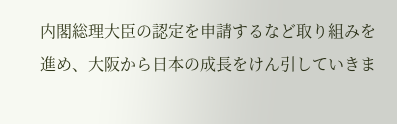内閣総理大臣の認定を申請するなど取り組みを進め、大阪から日本の成長をけん引していきま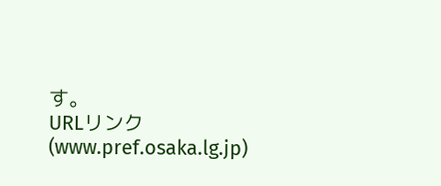す。
URLリンク(www.pref.osaka.lg.jp)